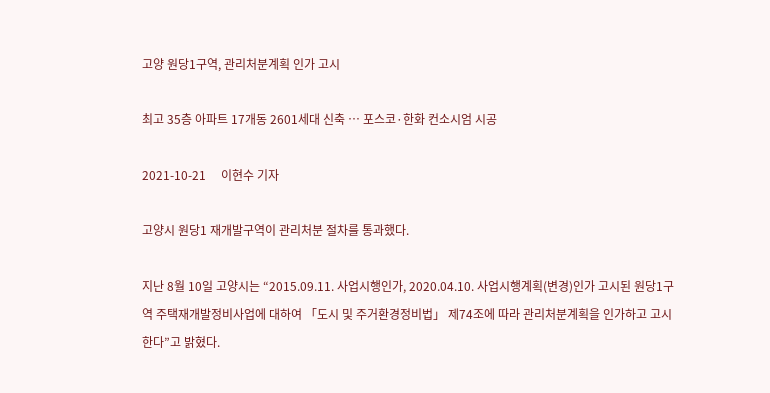고양 원당1구역, 관리처분계획 인가 고시

최고 35층 아파트 17개동 2601세대 신축 … 포스코·한화 컨소시엄 시공

2021-10-21     이현수 기자

고양시 원당1 재개발구역이 관리처분 절차를 통과했다.

지난 8월 10일 고양시는 “2015.09.11. 사업시행인가, 2020.04.10. 사업시행계획(변경)인가 고시된 원당1구역 주택재개발정비사업에 대하여 「도시 및 주거환경정비법」 제74조에 따라 관리처분계획을 인가하고 고시한다”고 밝혔다.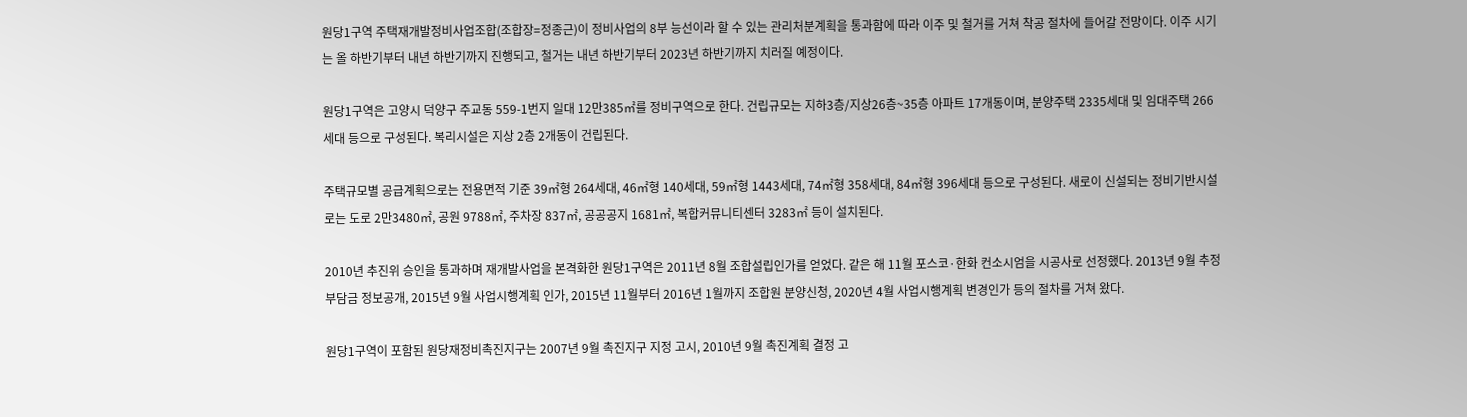원당1구역 주택재개발정비사업조합(조합장=정종근)이 정비사업의 8부 능선이라 할 수 있는 관리처분계획을 통과함에 따라 이주 및 철거를 거쳐 착공 절차에 들어갈 전망이다. 이주 시기는 올 하반기부터 내년 하반기까지 진행되고, 철거는 내년 하반기부터 2023년 하반기까지 치러질 예정이다.

원당1구역은 고양시 덕양구 주교동 559-1번지 일대 12만385㎡를 정비구역으로 한다. 건립규모는 지하3층/지상26층~35층 아파트 17개동이며, 분양주택 2335세대 및 임대주택 266세대 등으로 구성된다. 복리시설은 지상 2층 2개동이 건립된다.

주택규모별 공급계획으로는 전용면적 기준 39㎡형 264세대, 46㎡형 140세대, 59㎡형 1443세대, 74㎡형 358세대, 84㎡형 396세대 등으로 구성된다. 새로이 신설되는 정비기반시설로는 도로 2만3480㎡, 공원 9788㎡, 주차장 837㎡, 공공공지 1681㎡, 복합커뮤니티센터 3283㎡ 등이 설치된다.

2010년 추진위 승인을 통과하며 재개발사업을 본격화한 원당1구역은 2011년 8월 조합설립인가를 얻었다. 같은 해 11월 포스코·한화 컨소시엄을 시공사로 선정했다. 2013년 9월 추정부담금 정보공개, 2015년 9월 사업시행계획 인가, 2015년 11월부터 2016년 1월까지 조합원 분양신청, 2020년 4월 사업시행계획 변경인가 등의 절차를 거쳐 왔다.

원당1구역이 포함된 원당재정비촉진지구는 2007년 9월 촉진지구 지정 고시, 2010년 9월 촉진계획 결정 고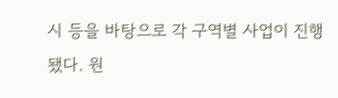시 등을 바탕으로 각 구역별 사업이 진행됐다. 원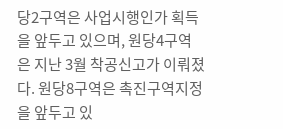당2구역은 사업시행인가 획득을 앞두고 있으며, 원당4구역은 지난 3월 착공신고가 이뤄졌다. 원당8구역은 촉진구역지정을 앞두고 있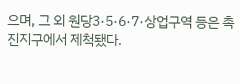으며, 그 외 원당3·5·6·7·상업구역 등은 촉진지구에서 제척됐다.